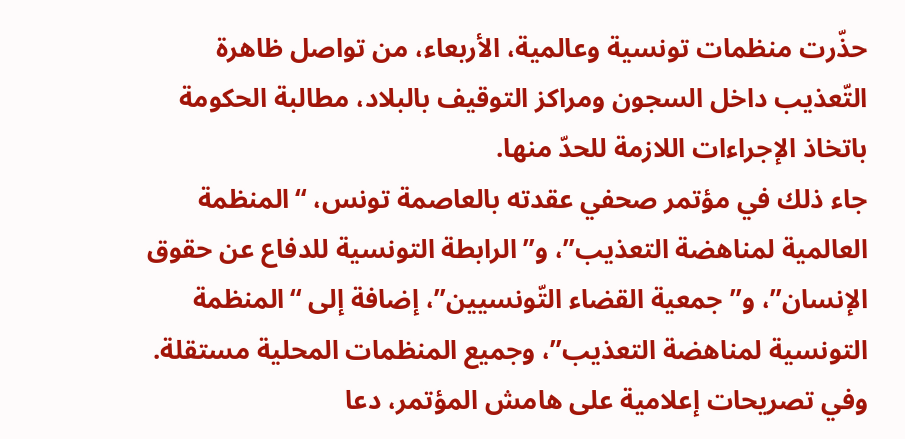حذّرت منظمات تونسية وعالمية، الأربعاء، من تواصل ظاهرة التّعذيب داخل السجون ومراكز التوقيف بالبلاد، مطالبة الحكومة باتخاذ الإجراءات اللازمة للحدّ منها.
جاء ذلك في مؤتمر صحفي عقدته بالعاصمة تونس، “المنظمة العالمية لمناهضة التعذيب”، و”الرابطة التونسية للدفاع عن حقوق الإنسان”، و”جمعية القضاء التّونسيين”، إضافة إلى “المنظمة التونسية لمناهضة التعذيب”، وجميع المنظمات المحلية مستقلة.
وفي تصريحات إعلامية على هامش المؤتمر، دعا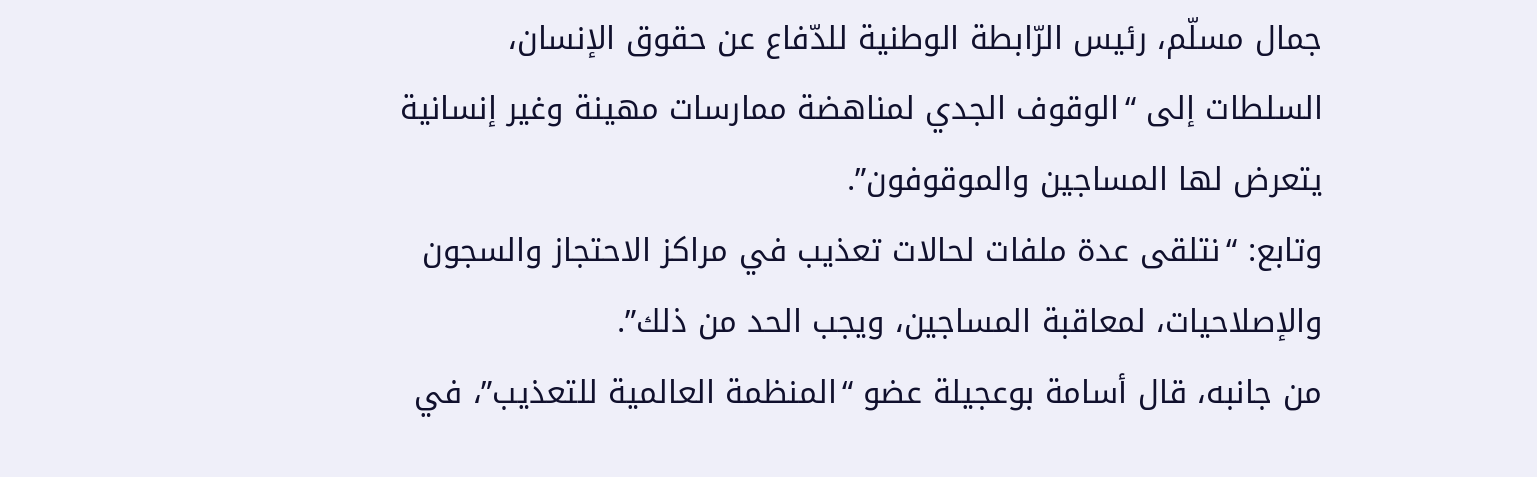جمال مسلّم، رئيس الرّابطة الوطنية للدّفاع عن حقوق الإنسان، السلطات إلى “الوقوف الجدي لمناهضة ممارسات مهينة وغير إنسانية يتعرض لها المساجين والموقوفون”.
وتابع: “نتلقى عدة ملفات لحالات تعذيب في مراكز الاحتجاز والسجون والإصلاحيات، لمعاقبة المساجين، ويجب الحد من ذلك”.
من جانبه، قال أسامة بوعجيلة عضو “المنظمة العالمية للتعذيب”، في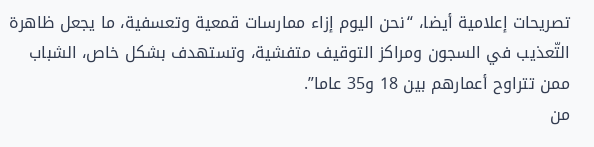تصريحات إعلامية أيضا، “نحن اليوم إزاء ممارسات قمعية وتعسفية، ما يجعل ظاهرة التّعذيب في السجون ومراكز التوقيف متفشية، وتستهدف بشكل خاص، الشباب ممن تتراوح أعمارهم بين 18 و35 عاما”.
من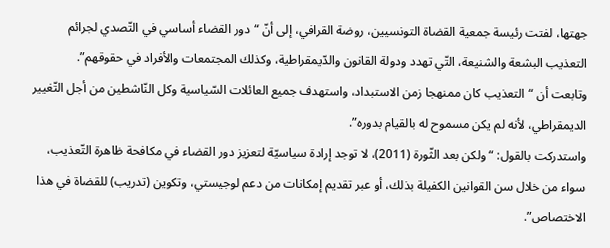جهتها، لفتت رئيسة جمعية القضاة التونسيين، روضة القرافي، إلى أنّ “دور القضاء أساسي في التّصدي لجرائم التعذيب البشعة والشنيعة، التّي تهدد ودولة القانون والدّيمقراطية، وكذلك المجتمعات والأفراد في حقوقهم”.
وتابعت أن “التعذيب كان ممنهجا زمن الاستبداد، واستهدف جميع العائلات السّياسية وكل النّاشطين من أجل التّغيير الديمقراطي، لأنه لم يكن مسموح له بالقيام بدوره”.
واستدركت بالقول: “ولكن بعد الثّورة (2011)، لا توجد إرادة سياسيّة لتعزيز دور القضاء في مكافحة ظاهرة التّعذيب، سواء من خلال سن القوانين الكفيلة بذلك، أو عبر تقديم إمكانات من دعم لوجيستي، وتكوين (تدريب) للقضاة في هذا الاختصاص”.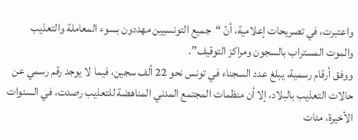واعتبرت، في تصريحات إعلامية، أنّ “جميع التونسيين مهددون بسوء المعاملة والتعذيب والموت المستراب بالسجون ومراكز التوقيف”.
ووفق أرقام رسمية، يبلغ عدد السجناء في تونس نحو 22 ألف سجين، فيما لا يوجد رقم رسمي عن حالات التعذيب بالبلاد، إلا أن منظمات المجتمع المدني المناهضة للتعذيب رصدت، في السنوات الأخيرة، مئات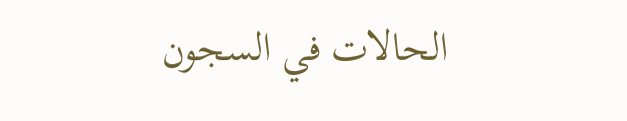الحالات في السجون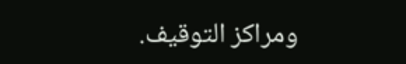ومراكز التوقيف.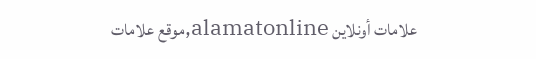علامات أونلاين alamatonline,موقع علامات